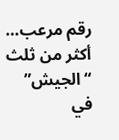رقم مرعب… أكثر من ثلث “الجيش” في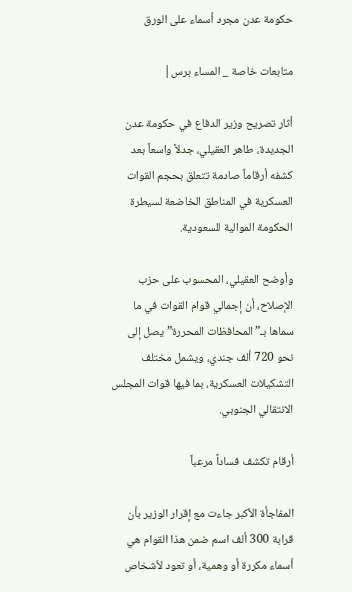حكومة عدن مجرد أسماء على الورق

متابعات خاصة _ المساء برس|

أثار تصريح وزير الدفاع في حكومة عدن الجديدة، طاهر العقيلي، جدلاً واسعاً بعد كشفه أرقاماً صادمة تتعلق بحجم القوات العسكرية في المناطق الخاضعة لسيطرة الحكومة الموالية للسعودية.

وأوضح العقيلي، المحسوب على حزب الإصلاح، أن إجمالي قوام القوات في ما سماها بـ”المحافظات المحررة” يصل إلى نحو 720 ألف جندي، ويشمل مختلف التشكيلات العسكرية، بما فيها قوات المجلس الانتقالي الجنوبي.

أرقام تكشف فساداً مرعباً

المفاجأة الأكبر جاءت مع إقرار الوزير بأن قرابة 300 ألف اسم ضمن هذا القوام هي أسماء مكررة أو وهمية، أو تعود لأشخاص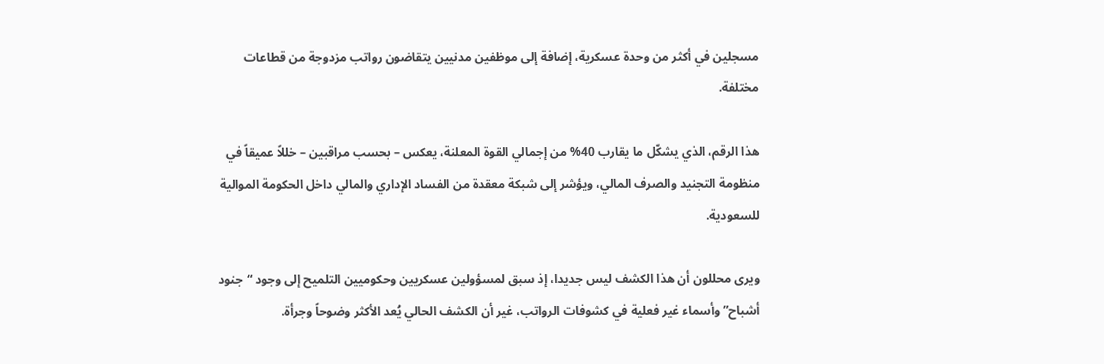مسجلين في أكثر من وحدة عسكرية، إضافة إلى موظفين مدنيين يتقاضون رواتب مزدوجة من قطاعات مختلفة.

هذا الرقم، الذي يشكّل ما يقارب 40% من إجمالي القوة المعلنة، يعكس – بحسب مراقبين – خللاً عميقاً في منظومة التجنيد والصرف المالي، ويؤشر إلى شبكة معقدة من الفساد الإداري والمالي داخل الحكومة الموالية للسعودية.

ويرى محللون أن هذا الكشف ليس جديدا، إذ سبق لمسؤولين عسكريين وحكوميين التلميح إلى وجود “جنود أشباح” وأسماء غير فعلية في كشوفات الرواتب، غير أن الكشف الحالي يُعد الأكثر وضوحاً وجرأة.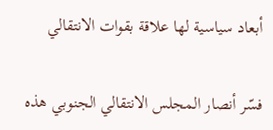أبعاد سياسية لها علاقة بقوات الانتقالي

فسّر أنصار المجلس الانتقالي الجنوبي هذه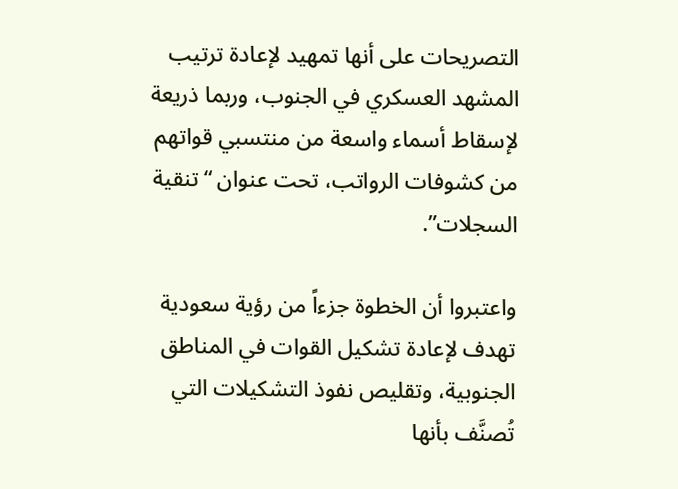التصريحات على أنها تمهيد لإعادة ترتيب المشهد العسكري في الجنوب، وربما ذريعة لإسقاط أسماء واسعة من منتسبي قواتهم من كشوفات الرواتب، تحت عنوان “تنقية السجلات”.

واعتبروا أن الخطوة جزءاً من رؤية سعودية تهدف لإعادة تشكيل القوات في المناطق الجنوبية، وتقليص نفوذ التشكيلات التي تُصنَّف بأنها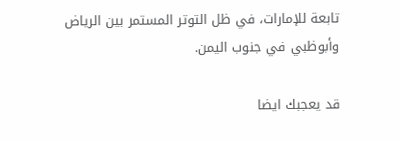تابعة للإمارات، في ظل التوتر المستمر بين الرياض وأبوظبي في جنوب اليمن.

قد يعجبك ايضا